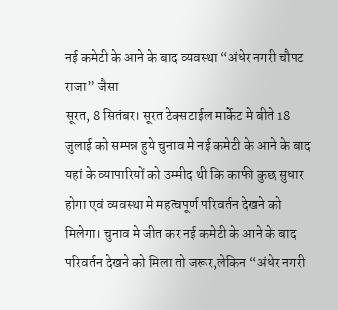नई कमेटी के आने के बाद व्यवस्था “अंधेर नगरी चौपट राजा” जैसा
सूरत, 8 सितंबर। सूरत टेक्सटाईल मार्केट मे बीते 18 जुलाई को सम्पन्न हुये चुनाव मे नई कमेटी के आने के बाद यहां के व्यापारियों को उम्मीद थी कि काफी कुछ सुधार होगा एवं व्यवस्था मे महत्वपूर्ण परिवर्तन देखने को मिलेगा। चुनाव मे जीत कर नई कमेटी के आने के बाद परिवर्तन देखने को मिला तो जरूर,लेकिन “अंधेर नगरी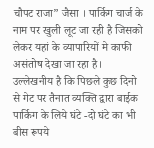चौपट राजा” जैसा । पार्किग चार्ज के नाम पर खुली लूट जा रही है जिसको लेकर यहां के व्यापारियों मे काफी असंतोष देखा जा रहा है।
उल्लेखनीय है कि पिछले कुछ दिनो से गेट पर तैनात व्यक्ति द्वारा बाईक पार्किग के लिये घंटे -दो घंटे का भी बीस रूपये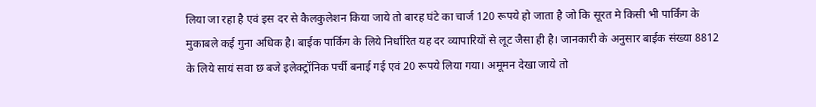लिया जा रहा है एवं इस दर से कैलकुलेशन किया जाये तो बारह घंटे का चार्ज 120 रूपये हो जाता है जो कि सूरत मे किसी भी पार्किंग के मुकाबले कई गुना अधिक है। बाईक पार्किग के लिये निर्धारित यह दर व्यापारियों से लूट जैसा ही है। जानकारी के अनुसार बाईक संख्या 8812 के लिये सायं सवा छ बजे इलेक्ट्रॉनिक पर्ची बनाई गई एवं 20 रूपये लिया गया। अमूमन देखा जाये तो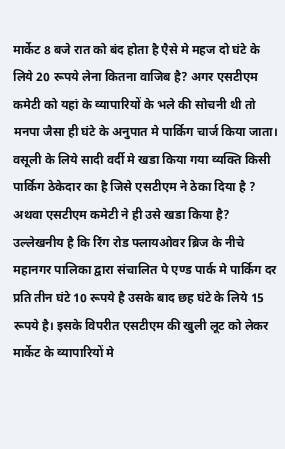मार्केट 8 बजे रात को बंद होता है एैसे मे महज दो घंटे के लिये 20 रूपये लेना कितना वाजिब है? अगर एसटीएम कमेटी को यहां के व्यापारियों के भले की सोचनी थी तो मनपा जैसा ही घंटे के अनुपात मे पार्किग चार्ज किया जाता। वसूली के लिये सादी वर्दी मे खडा किया गया व्यक्ति किसी पार्किग ठेकेदार का है जिसे एसटीएम ने ठेका दिया है ? अथवा एसटीएम कमेटी ने ही उसे खडा किया है?
उल्लेखनीय है कि रिंग रोड फ्लायओवर ब्रिज के नीचे महानगर पालिका द्वारा संचालित पे एण्ड पार्क मे पार्किग दर प्रति तीन घंटे 10 रूपये है उसके बाद छह घंटे के लिये 15 रूपये है। इसके विपरीत एसटीएम की खुली लूट को लेकर मार्केट के व्यापारियों मे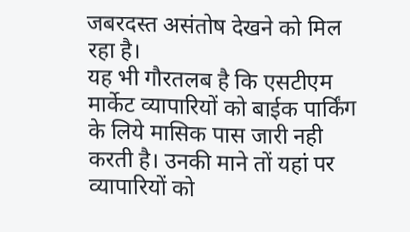जबरदस्त असंतोष देखने को मिल रहा है।
यह भी गौरतलब है कि एसटीएम मार्केट व्यापारियों को बाईक पार्किंग के लिये मासिक पास जारी नही करती है। उनकी माने तों यहां पर व्यापारियों को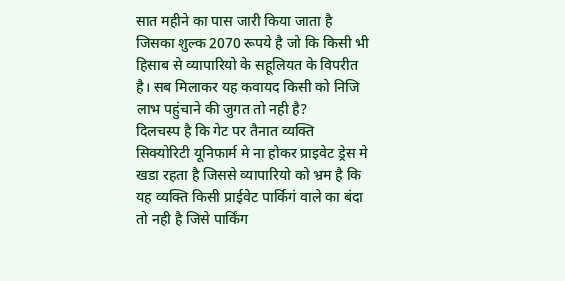सात महीने का पास जारी किया जाता है जिसका शुल्क 2070 रूपये है जो कि किसी भी हिसाब से व्यापारियो के सहूलियत के विपरीत है। सब मिलाकर यह कवायद किसी को निजि लाभ पहुंचाने की जुगत तो नही है?
दिलचस्प है कि गेट पर तैनात व्यक्ति सिक्योरिटी यूनिफार्म मे ना होकर प्राइवेट ड्रेस मे खडा रहता है जिससे व्यापारियो को भ्रम है कि यह व्यक्ति किसी प्राईवेट पार्किगं वाले का बंदा तो नही है जिसे पार्किंग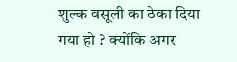शुल्क वसूली का ठेका दिया गया हो ? क्योंकि अगर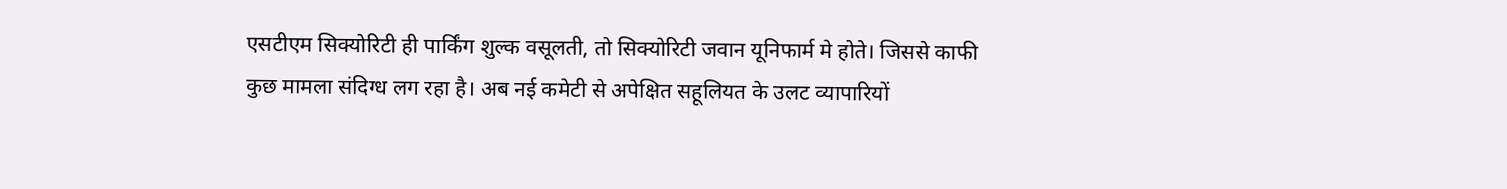एसटीएम सिक्योरिटी ही पार्किंग शुल्क वसूलती, तो सिक्योरिटी जवान यूनिफार्म मे होते। जिससे काफी कुछ मामला संदिग्ध लग रहा है। अब नई कमेटी से अपेक्षित सहूलियत के उलट व्यापारियों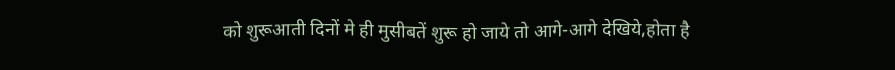को शुरूआती दिनों मे ही मुसीबतें शुरू हो जाये तो आगे-आगे देखिये,होता है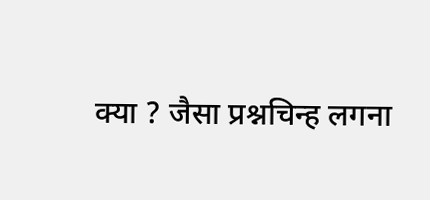क्या ? जैसा प्रश्नचिन्ह लगना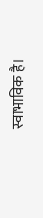स्वाभाविक है।